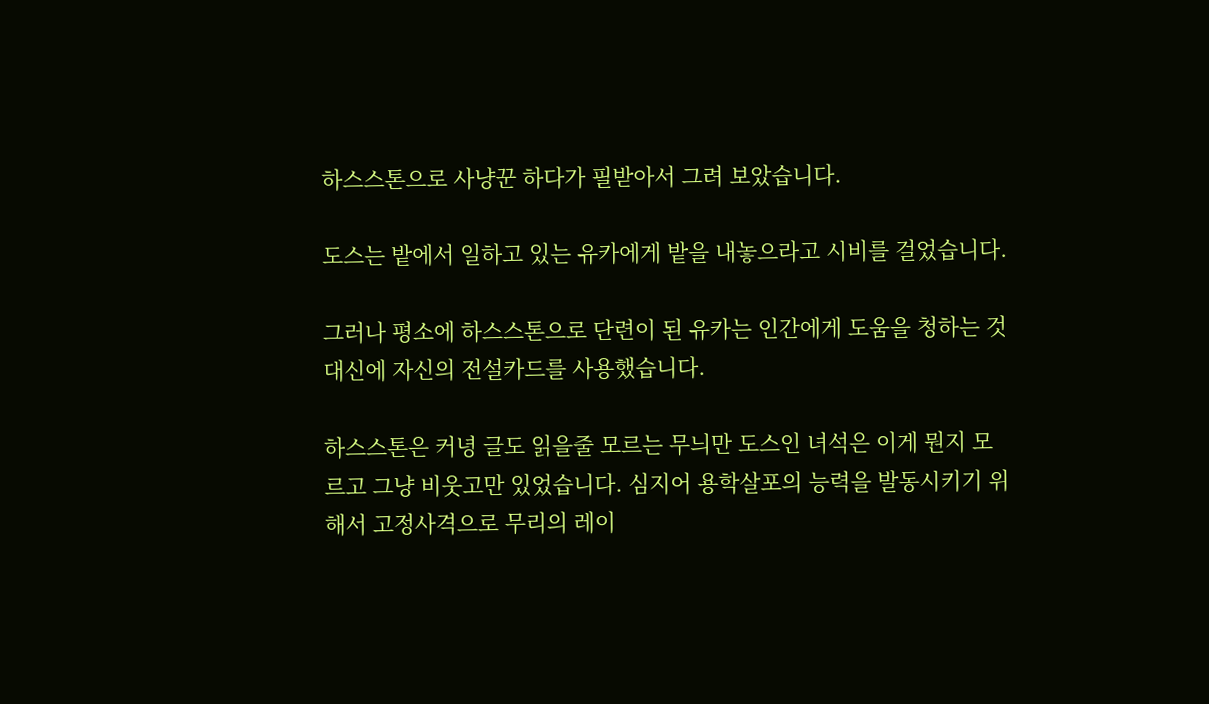하스스톤으로 사냥꾼 하다가 필받아서 그려 보았습니다.

도스는 밭에서 일하고 있는 유카에게 밭을 내놓으라고 시비를 걸었습니다.

그러나 평소에 하스스톤으로 단련이 된 유카는 인간에게 도움을 청하는 것 대신에 자신의 전설카드를 사용했습니다.

하스스톤은 커녕 글도 읽을줄 모르는 무늬만 도스인 녀석은 이게 뭔지 모르고 그냥 비웃고만 있었습니다. 심지어 용학살포의 능력을 발동시키기 위해서 고정사격으로 무리의 레이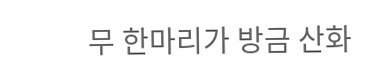무 한마리가 방금 산화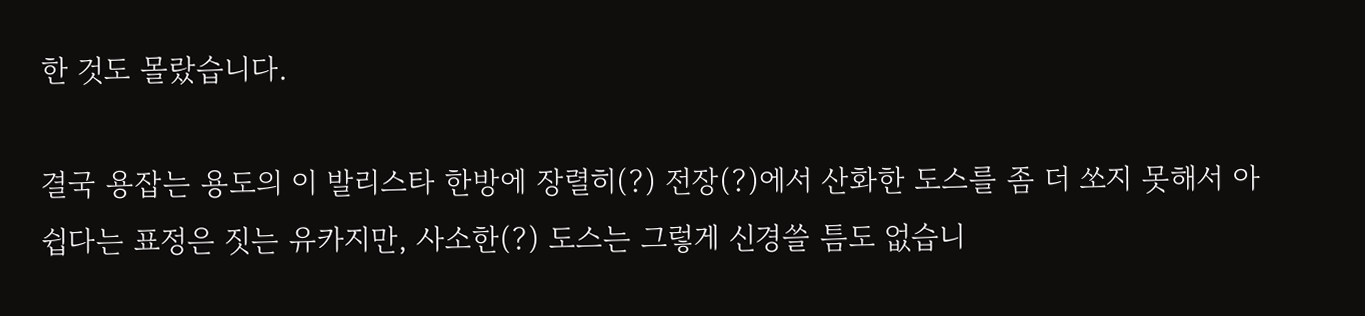한 것도 몰랐습니다.

결국 용잡는 용도의 이 발리스타 한방에 장렬히(?) 전장(?)에서 산화한 도스를 좀 더 쏘지 못해서 아쉽다는 표정은 짓는 유카지만, 사소한(?) 도스는 그렇게 신경쓸 틈도 없습니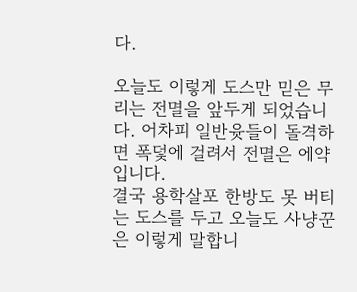다.

오늘도 이렇게 도스만 믿은 무리는 전멸을 앞두게 되었습니다. 어차피 일반윳들이 돌격하면 폭덫에 걸려서 전멸은 에약입니다.
결국 용학살포 한방도 못 버티는 도스를 두고 오늘도 사냥꾼은 이렇게 말합니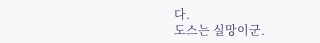다.
도스는 실망이군.